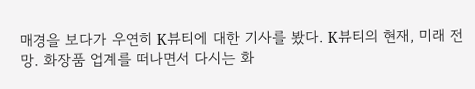매경을 보다가 우연히 K뷰티에 대한 기사를 봤다. K뷰티의 현재, 미래 전망. 화장품 업계를 떠나면서 다시는 화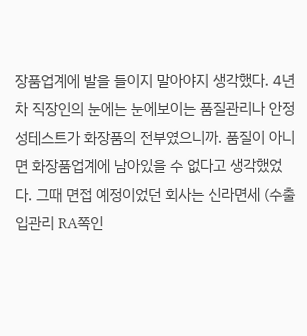장품업계에 발을 들이지 말아야지 생각했다. 4년차 직장인의 눈에는 눈에보이는 품질관리나 안정성테스트가 화장품의 전부였으니까. 품질이 아니면 화장품업계에 남아있을 수 없다고 생각했었다. 그때 면접 예정이었던 회사는 신라면세 (수출입관리 RA쪽인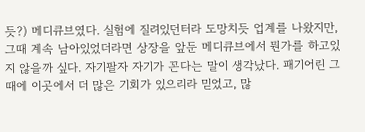듯?) 메디큐브였다. 실험에 질려있던터라 도망치듯 업계를 나왔지만, 그때 계속 남아있었더라면 상장을 앞둔 메디큐브에서 뭔가를 하고있지 않을까 싶다. 자기팔자 자기가 꼰다는 말이 생각났다. 패기어린 그때에 이곳에서 더 많은 기회가 있으리라 믿었고, 많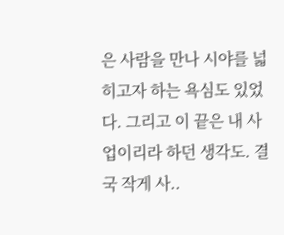은 사람을 만나 시야를 넓히고자 하는 욕심도 있었다. 그리고 이 끝은 내 사업이리라 하던 생각도. 결국 작게 사..